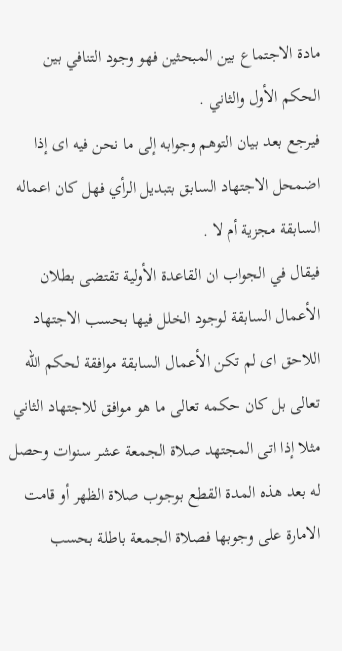مادة الاجتماع بين المبحثين فهو وجود التنافي بين الحكم الأول والثاني .
فيرجع بعد بيان التوهم وجوابه إلى ما نحن فيه اى إذا اضمحل الاجتهاد السابق بتبديل الرأي فهل كان اعماله السابقة مجزية أم لا .
فيقال في الجواب ان القاعدة الأولية تقتضى بطلان الأعمال السابقة لوجود الخلل فيها بحسب الاجتهاد اللاحق اى لم تكن الأعمال السابقة موافقة لحكم اللّه تعالى بل كان حكمه تعالى ما هو موافق للاجتهاد الثاني مثلا إذا اتى المجتهد صلاة الجمعة عشر سنوات وحصل له بعد هذه المدة القطع بوجوب صلاة الظهر أو قامت الامارة على وجوبها فصلاة الجمعة باطلة بحسب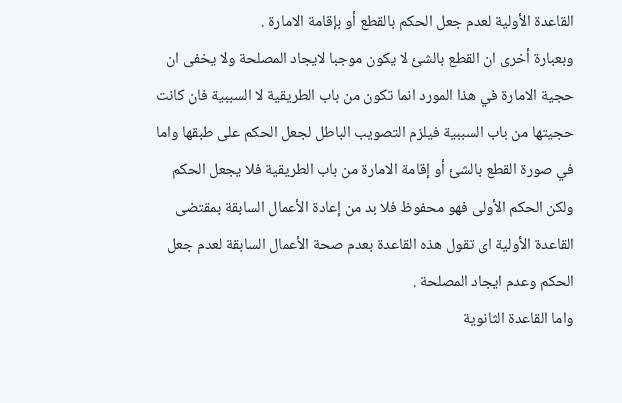القاعدة الأولية لعدم جعل الحكم بالقطع أو بإقامة الامارة .
وبعبارة أخرى ان القطع بالشئ لا يكون موجبا لايجاد المصلحة ولا يخفى ان حجية الامارة في هذا المورد انما تكون من باب الطريقية لا السببية فان كانت حجيتها من باب السببية فيلزم التصويب الباطل لجعل الحكم على طبقها واما في صورة القطع بالشئ أو إقامة الامارة من باب الطريقية فلا يجعل الحكم ولكن الحكم الأولى فهو محفوظ فلا بد من إعادة الأعمال السابقة بمقتضى القاعدة الأولية اى تقول هذه القاعدة بعدم صحة الأعمال السابقة لعدم جعل الحكم وعدم ايجاد المصلحة .
واما القاعدة الثانوية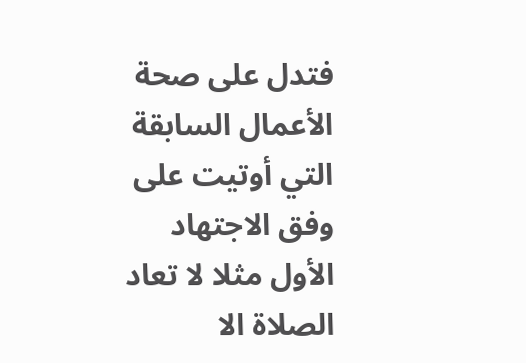فتدل على صحة الأعمال السابقة التي أوتيت على وفق الاجتهاد الأول مثلا لا تعاد الصلاة الا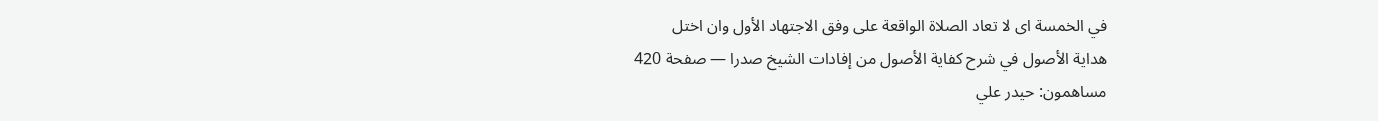في الخمسة اى لا تعاد الصلاة الواقعة على وفق الاجتهاد الأول وان اختل
هداية الأصول في شرح كفاية الأصول من إفادات الشيخ صدرا — صفحة 420
مساهمون: حيدر علي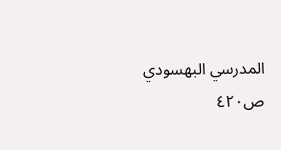المدرسي البهسودي
ص٤٢٠